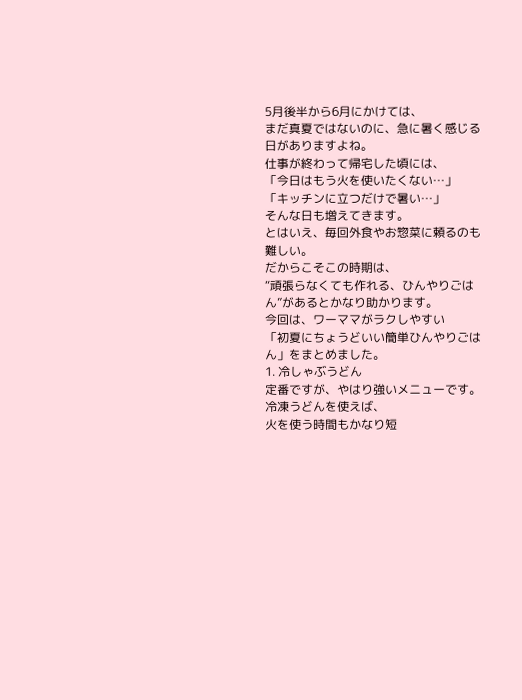5月後半から6月にかけては、
まだ真夏ではないのに、急に暑く感じる日がありますよね。
仕事が終わって帰宅した頃には、
「今日はもう火を使いたくない…」
「キッチンに立つだけで暑い…」
そんな日も増えてきます。
とはいえ、毎回外食やお惣菜に頼るのも難しい。
だからこそこの時期は、
“頑張らなくても作れる、ひんやりごはん”があるとかなり助かります。
今回は、ワーママがラクしやすい
「初夏にちょうどいい簡単ひんやりごはん」をまとめました。
1. 冷しゃぶうどん
定番ですが、やはり強いメニューです。
冷凍うどんを使えば、
火を使う時間もかなり短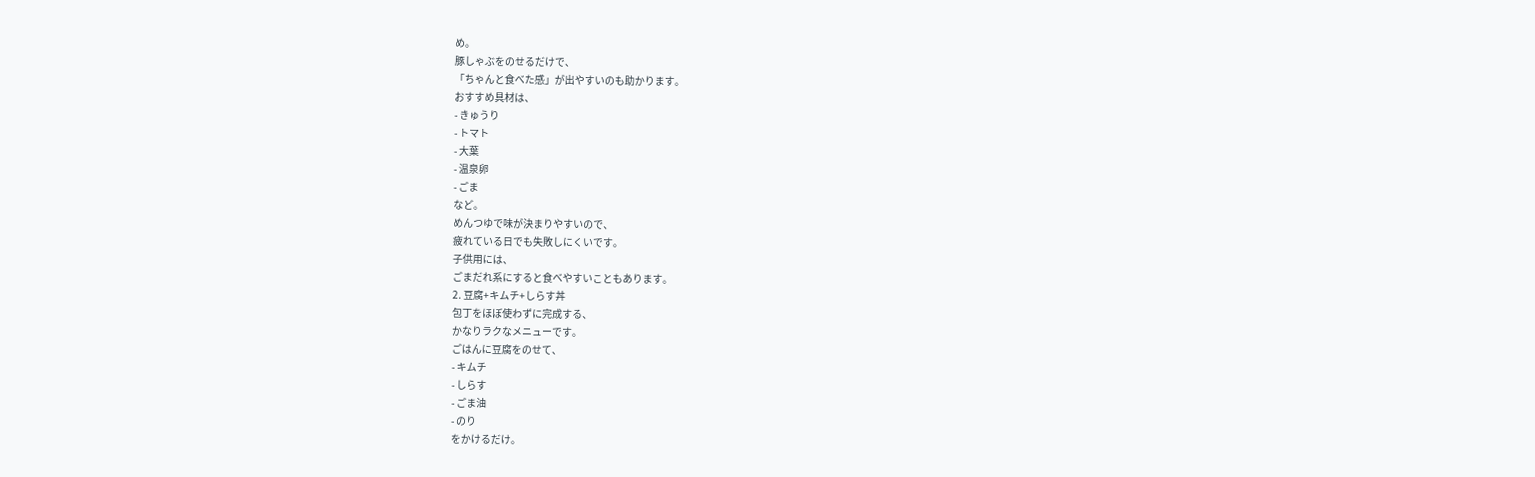め。
豚しゃぶをのせるだけで、
「ちゃんと食べた感」が出やすいのも助かります。
おすすめ具材は、
- きゅうり
- トマト
- 大葉
- 温泉卵
- ごま
など。
めんつゆで味が決まりやすいので、
疲れている日でも失敗しにくいです。
子供用には、
ごまだれ系にすると食べやすいこともあります。
2. 豆腐+キムチ+しらす丼
包丁をほぼ使わずに完成する、
かなりラクなメニューです。
ごはんに豆腐をのせて、
- キムチ
- しらす
- ごま油
- のり
をかけるだけ。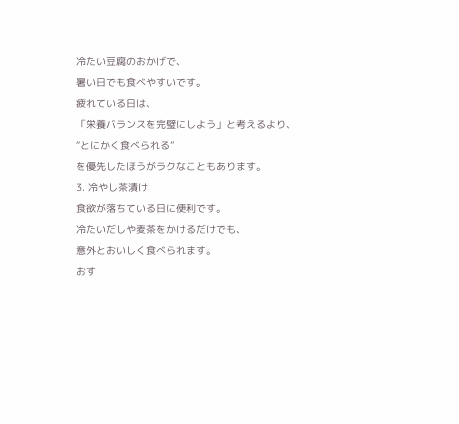冷たい豆腐のおかげで、
暑い日でも食べやすいです。
疲れている日は、
「栄養バランスを完璧にしよう」と考えるより、
“とにかく食べられる”
を優先したほうがラクなこともあります。
3. 冷やし茶漬け
食欲が落ちている日に便利です。
冷たいだしや麦茶をかけるだけでも、
意外とおいしく食べられます。
おす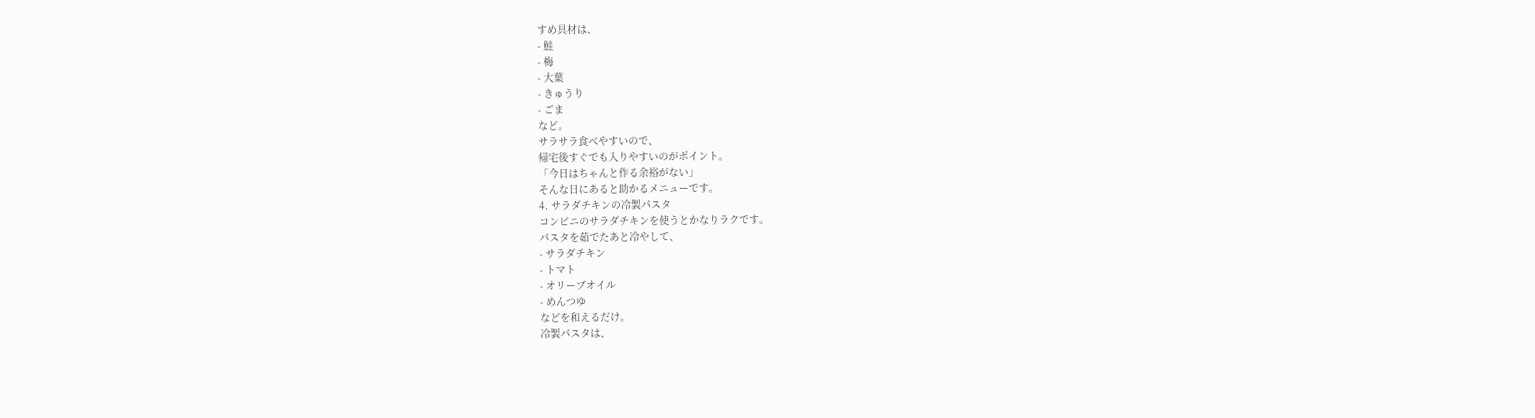すめ具材は、
- 鮭
- 梅
- 大葉
- きゅうり
- ごま
など。
サラサラ食べやすいので、
帰宅後すぐでも入りやすいのがポイント。
「今日はちゃんと作る余裕がない」
そんな日にあると助かるメニューです。
4. サラダチキンの冷製パスタ
コンビニのサラダチキンを使うとかなりラクです。
パスタを茹でたあと冷やして、
- サラダチキン
- トマト
- オリーブオイル
- めんつゆ
などを和えるだけ。
冷製パスタは、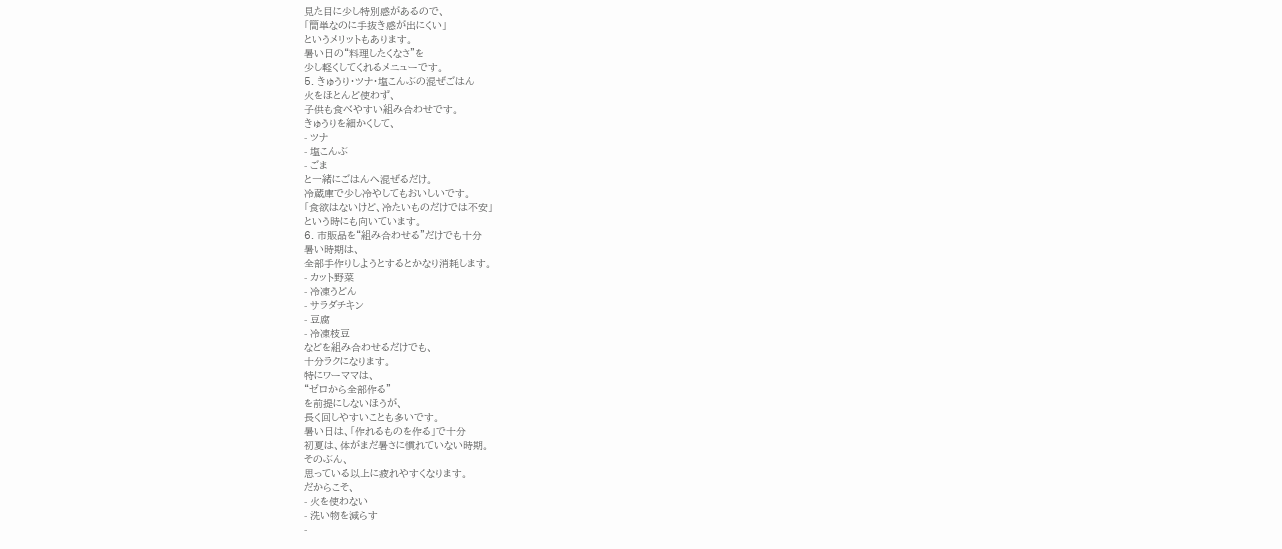見た目に少し特別感があるので、
「簡単なのに手抜き感が出にくい」
というメリットもあります。
暑い日の“料理したくなさ”を
少し軽くしてくれるメニューです。
5. きゅうり・ツナ・塩こんぶの混ぜごはん
火をほとんど使わず、
子供も食べやすい組み合わせです。
きゅうりを細かくして、
- ツナ
- 塩こんぶ
- ごま
と一緒にごはんへ混ぜるだけ。
冷蔵庫で少し冷やしてもおいしいです。
「食欲はないけど、冷たいものだけでは不安」
という時にも向いています。
6. 市販品を“組み合わせる”だけでも十分
暑い時期は、
全部手作りしようとするとかなり消耗します。
- カット野菜
- 冷凍うどん
- サラダチキン
- 豆腐
- 冷凍枝豆
などを組み合わせるだけでも、
十分ラクになります。
特にワーママは、
“ゼロから全部作る”
を前提にしないほうが、
長く回しやすいことも多いです。
暑い日は、「作れるものを作る」で十分
初夏は、体がまだ暑さに慣れていない時期。
そのぶん、
思っている以上に疲れやすくなります。
だからこそ、
- 火を使わない
- 洗い物を減らす
-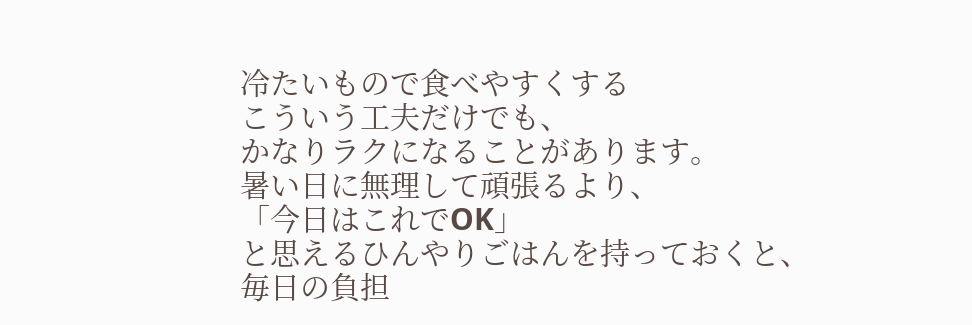冷たいもので食べやすくする
こういう工夫だけでも、
かなりラクになることがあります。
暑い日に無理して頑張るより、
「今日はこれでOK」
と思えるひんやりごはんを持っておくと、
毎日の負担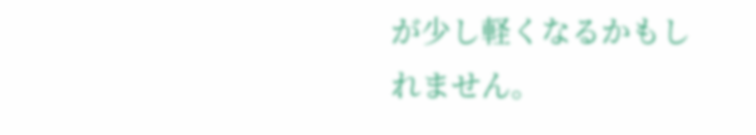が少し軽くなるかもしれません。